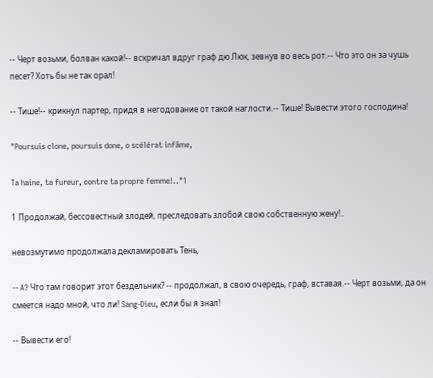-- Черт возьми, болван какой!-- вскричал вдруг граф дю Люк, зевнув во весь рот.-- Что это он за чушь песет? Хоть бы не так орал!

-- Тише!-- крикнул партер, придя в негодование от такой наглости.-- Тише! Вывести этого господина!

"Poursuis clone, poursuis done, o scélérat infâme,

Ta haine, ta fureur, contre ta propre femme!.."1

1 Продолжай, бессовестный злодей, преследовать злобой свою собственную жену!..

невозмутимо продолжала декламировать Тень,

-- A? Что там говорит этот бездельник? -- продолжал, в свою очередь, граф, вставая.-- Черт возьми, да он смеется надо мной, что ли! Sang-Dieu, если бы я знал!

-- Вывести его!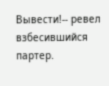Вывести!-- ревел взбесившийся партер.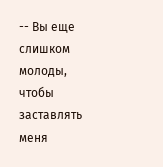-- Вы еще слишком молоды, чтобы заставлять меня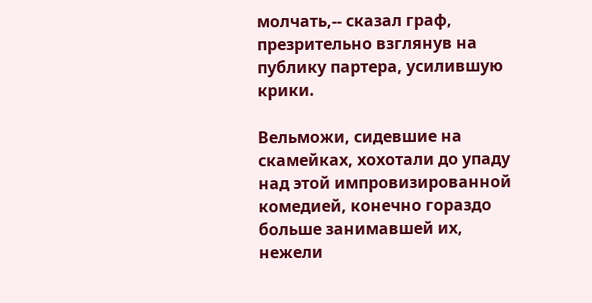молчать,-- сказал граф, презрительно взглянув на публику партера, усилившую крики.

Вельможи, сидевшие на скамейках, хохотали до упаду над этой импровизированной комедией, конечно гораздо больше занимавшей их, нежели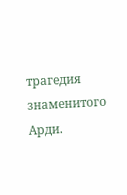трагедия знаменитого Арди.